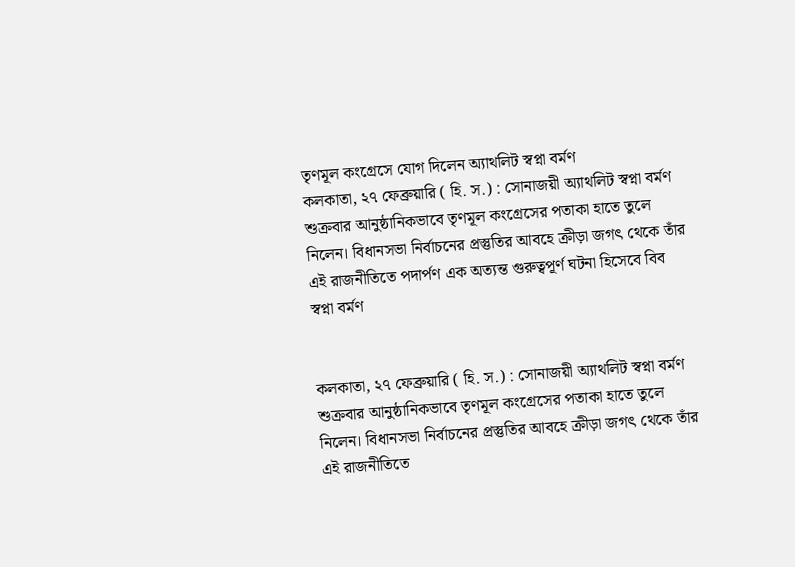তৃণমূল কংগ্রেসে যোগ দিলেন অ্যাথলিট স্বপ্না বর্মণ
কলকাতা, ২৭ ফেব্রুয়ারি ( হি. স.) : সোনাজয়ী অ্যাথলিট স্বপ্না বর্মণ শুক্রবার আনুষ্ঠানিকভাবে তৃণমূল কংগ্রেসের পতাকা হাতে তুলে নিলেন। বিধানসভা নির্বাচনের প্রস্তুতির আবহে ক্রীড়া জগৎ থেকে তাঁর এই রাজনীতিতে পদার্পণ এক অত্যন্ত গুরুত্বপূর্ণ ঘটনা হিসেবে বিব
স্বপ্না বর্মণ


কলকাতা, ২৭ ফেব্রুয়ারি ( হি. স.) : সোনাজয়ী অ্যাথলিট স্বপ্না বর্মণ শুক্রবার আনুষ্ঠানিকভাবে তৃণমূল কংগ্রেসের পতাকা হাতে তুলে নিলেন। বিধানসভা নির্বাচনের প্রস্তুতির আবহে ক্রীড়া জগৎ থেকে তাঁর এই রাজনীতিতে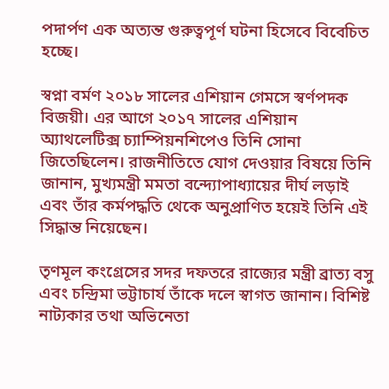পদার্পণ এক অত্যন্ত গুরুত্বপূর্ণ ঘটনা হিসেবে বিবেচিত হচ্ছে।

স্বপ্না বর্মণ ২০১৮ সালের এশিয়ান গেমসে স্বর্ণপদক বিজয়ী। এর আগে ২০১৭ সালের এশিয়ান অ্যাথলেটিক্স চ্যাম্পিয়নশিপেও তিনি সোনা জিতেছিলেন। রাজনীতিতে যোগ দেওয়ার বিষয়ে তিনি জানান, মুখ্যমন্ত্রী মমতা বন্দ্যোপাধ্যায়ের দীর্ঘ লড়াই এবং তাঁর কর্মপদ্ধতি থেকে অনুপ্রাণিত হয়েই তিনি এই সিদ্ধান্ত নিয়েছেন।

তৃণমূল কংগ্রেসের সদর দফতরে রাজ্যের মন্ত্রী ব্রাত্য বসু এবং চন্দ্রিমা ভট্টাচার্য তাঁকে দলে স্বাগত জানান। বিশিষ্ট নাট্যকার তথা অভিনেতা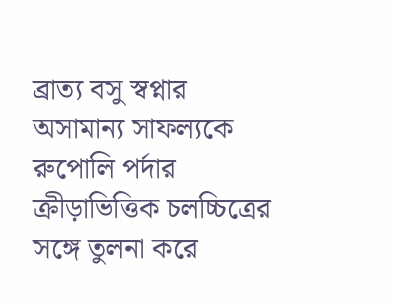ব্রাত্য বসু স্বপ্নার অসামান্য সাফল্যকে রুপোলি পর্দার ক্রীড়াভিত্তিক চলচ্চিত্রের সঙ্গে তুলনা করে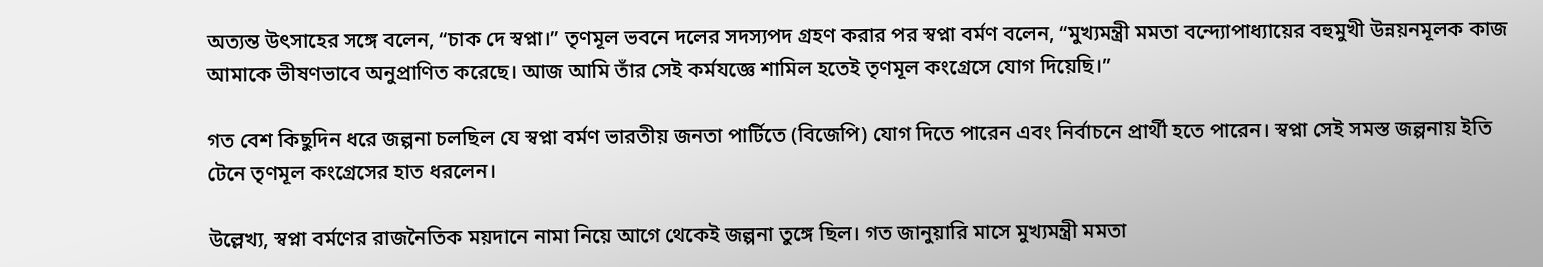অত্যন্ত উৎসাহের সঙ্গে বলেন, “চাক দে স্বপ্না।” তৃণমূল ভবনে দলের সদস্যপদ গ্রহণ করার পর স্বপ্না বর্মণ বলেন, “মুখ্যমন্ত্রী মমতা বন্দ্যোপাধ্যায়ের বহুমুখী উন্নয়নমূলক কাজ আমাকে ভীষণভাবে অনুপ্রাণিত করেছে। আজ আমি তাঁর সেই কর্মযজ্ঞে শামিল হতেই তৃণমূল কংগ্রেসে যোগ দিয়েছি।”

গত বেশ কিছুদিন ধরে জল্পনা চলছিল যে স্বপ্না বর্মণ ভারতীয় জনতা পার্টিতে (বিজেপি) যোগ দিতে পারেন এবং নির্বাচনে প্রার্থী হতে পারেন। স্বপ্না সেই সমস্ত জল্পনায় ইতি টেনে তৃণমূল কংগ্রেসের হাত ধরলেন।

উল্লেখ্য, স্বপ্না বর্মণের রাজনৈতিক ময়দানে নামা নিয়ে আগে থেকেই জল্পনা তুঙ্গে ছিল। গত জানুয়ারি মাসে মুখ্যমন্ত্রী মমতা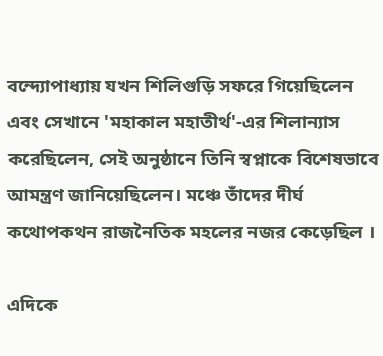বন্দ্যোপাধ্যায় যখন শিলিগুড়ি সফরে গিয়েছিলেন এবং সেখানে 'মহাকাল মহাতীর্থ'-এর শিলান্যাস করেছিলেন, সেই অনুষ্ঠানে তিনি স্বপ্নাকে বিশেষভাবে আমন্ত্রণ জানিয়েছিলেন। মঞ্চে তাঁদের দীর্ঘ কথোপকথন রাজনৈতিক মহলের নজর কেড়েছিল ।

এদিকে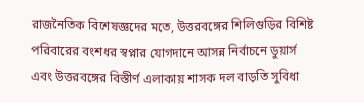রাজনৈতিক বিশেষজ্ঞদের মতে, উত্তরবঙ্গের শিলিগুড়ির বিশিষ্ট পরিবারের বংশধর স্বপ্নার যোগদানে আসন্ন নির্বাচনে ডুয়ার্স এবং উত্তরবঙ্গের বিস্তীর্ণ এলাকায় শাসক দল বাড়তি সুবিধা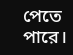পেতে পারে।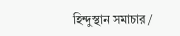হিন্দুস্থান সমাচার /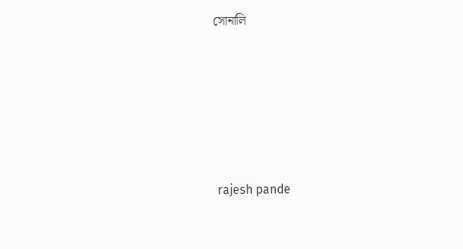সোনালি






 rajesh pande